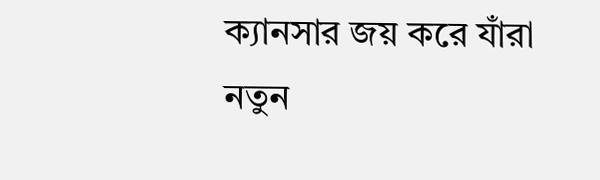ক্যানসার জয় করে যাঁরা নতুন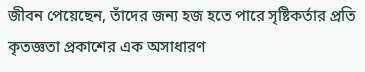জীবন পেয়েছেন, তাঁদের জন্য হজ হতে পারে সৃষ্টিকর্তার প্রতি কৃতজ্ঞতা প্রকাশের এক অসাধারণ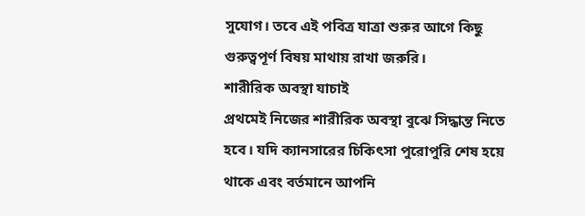সুযোগ। তবে এই পবিত্র যাত্রা শুরুর আগে কিছু গুরুত্বপূর্ণ বিষয় মাথায় রাখা জরুরি।
শারীরিক অবস্থা যাচাই
প্রথমেই নিজের শারীরিক অবস্থা বুঝে সিদ্ধান্ত নিতে হবে। যদি ক্যানসারের চিকিৎসা পুরোপুরি শেষ হয়ে থাকে এবং বর্তমানে আপনি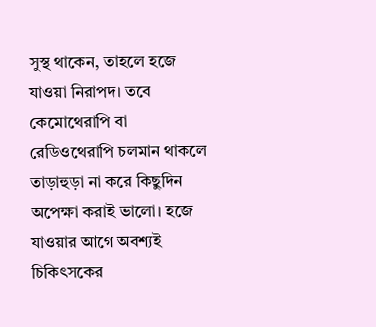সুস্থ থাকেন, তাহলে হজে যাওয়া নিরাপদ। তবে কেমোথেরাপি বা রেডিওথেরাপি চলমান থাকলে তাড়াহুড়া না করে কিছুদিন অপেক্ষা করাই ভালো। হজে যাওয়ার আগে অবশ্যই চিকিৎসকের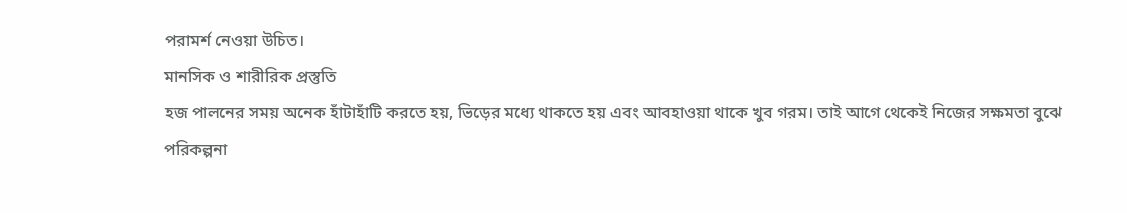পরামর্শ নেওয়া উচিত।
মানসিক ও শারীরিক প্রস্তুতি
হজ পালনের সময় অনেক হাঁটাহাঁটি করতে হয়, ভিড়ের মধ্যে থাকতে হয় এবং আবহাওয়া থাকে খুব গরম। তাই আগে থেকেই নিজের সক্ষমতা বুঝে পরিকল্পনা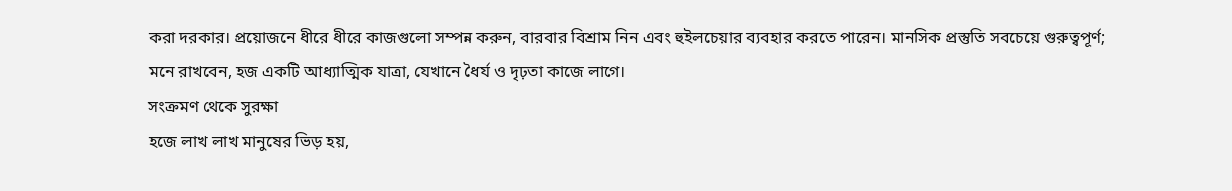করা দরকার। প্রয়োজনে ধীরে ধীরে কাজগুলো সম্পন্ন করুন, বারবার বিশ্রাম নিন এবং হুইলচেয়ার ব্যবহার করতে পারেন। মানসিক প্রস্তুতি সবচেয়ে গুরুত্বপূর্ণ; মনে রাখবেন, হজ একটি আধ্যাত্মিক যাত্রা, যেখানে ধৈর্য ও দৃঢ়তা কাজে লাগে।
সংক্রমণ থেকে সুরক্ষা
হজে লাখ লাখ মানুষের ভিড় হয়,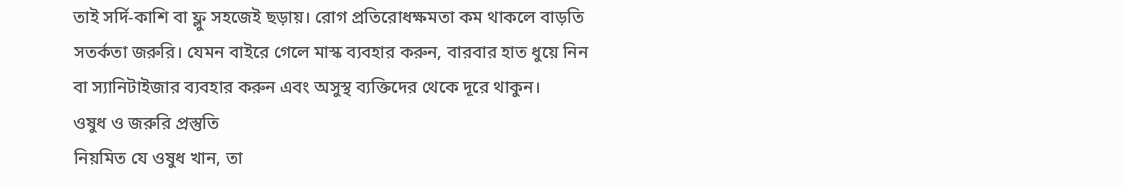তাই সর্দি-কাশি বা ফ্লু সহজেই ছড়ায়। রোগ প্রতিরোধক্ষমতা কম থাকলে বাড়তি সতর্কতা জরুরি। যেমন বাইরে গেলে মাস্ক ব্যবহার করুন, বারবার হাত ধুয়ে নিন বা স্যানিটাইজার ব্যবহার করুন এবং অসুস্থ ব্যক্তিদের থেকে দূরে থাকুন।
ওষুধ ও জরুরি প্রস্তুতি
নিয়মিত যে ওষুধ খান, তা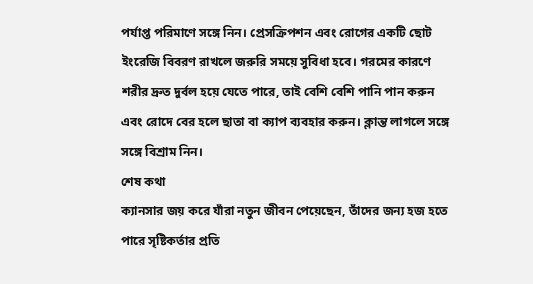পর্যাপ্ত পরিমাণে সঙ্গে নিন। প্রেসক্রিপশন এবং রোগের একটি ছোট ইংরেজি বিবরণ রাখলে জরুরি সময়ে সুবিধা হবে। গরমের কারণে শরীর দ্রুত দুর্বল হয়ে যেতে পারে, তাই বেশি বেশি পানি পান করুন এবং রোদে বের হলে ছাতা বা ক্যাপ ব্যবহার করুন। ক্লান্ত লাগলে সঙ্গে সঙ্গে বিশ্রাম নিন।
শেষ কথা
ক্যানসার জয় করে যাঁরা নতুন জীবন পেয়েছেন, তাঁদের জন্য হজ হতে পারে সৃষ্টিকর্তার প্রতি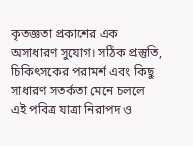কৃতজ্ঞতা প্রকাশের এক অসাধারণ সুযোগ। সঠিক প্রস্তুতি, চিকিৎসকের পরামর্শ এবং কিছু সাধারণ সতর্কতা মেনে চললে এই পবিত্র যাত্রা নিরাপদ ও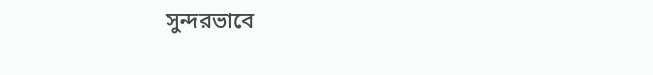সুন্দরভাবে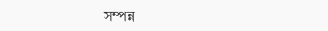সম্পন্ন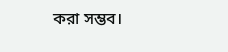করা সম্ভব।